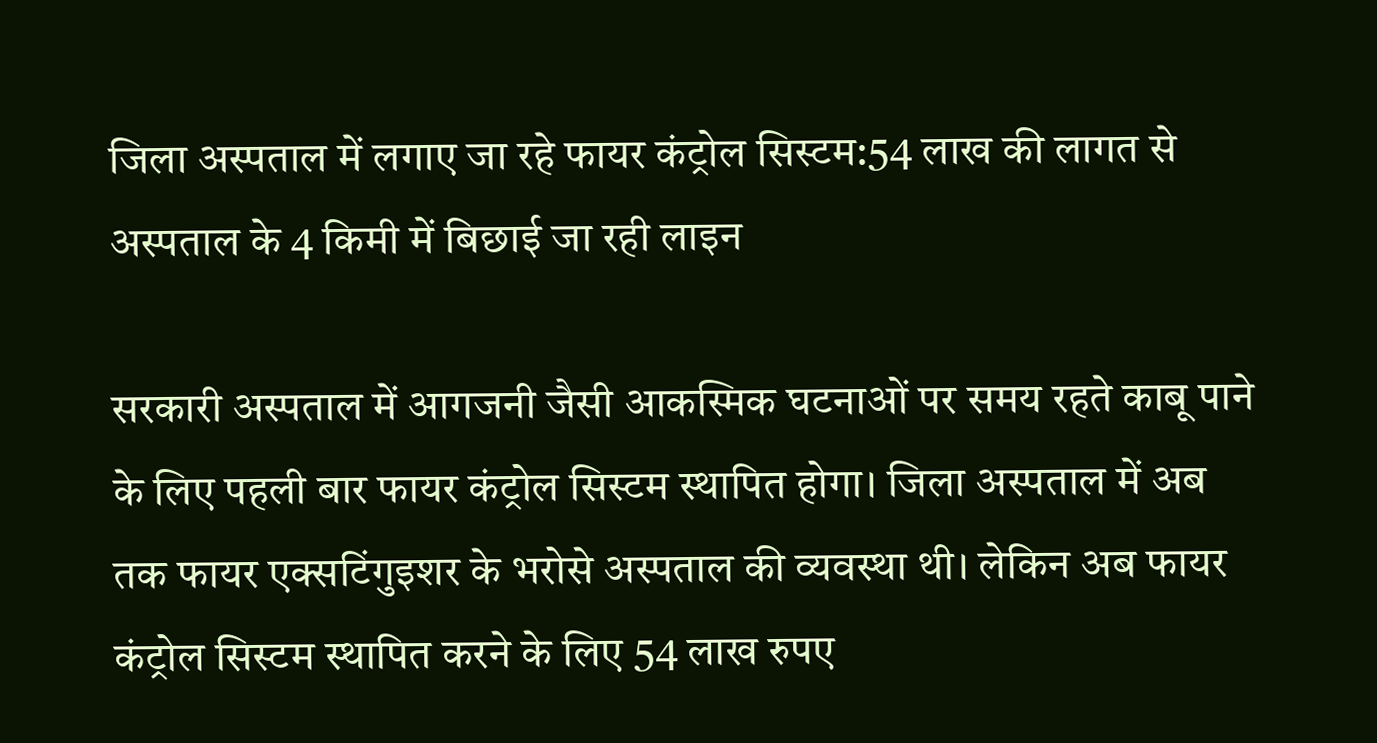जिला अस्पताल में लगाए जा रहे फायर कंट्रोल सिस्टम:54 लाख की लागत से अस्पताल के 4 किमी में बिछाई जा रही लाइन

सरकारी अस्पताल में आगजनी जैसी आकस्मिक घटनाओं पर समय रहते काबू पाने के लिए पहली बार फायर कंट्रोल सिस्टम स्थापित होगा। जिला अस्‍पताल में अब तक फायर एक्सटिंगुइशर के भरोसे अस्पताल की व्यवस्था थी। लेकिन अब फायर कंट्रोल सिस्टम स्थापित करने के लिए 54 लाख रुपए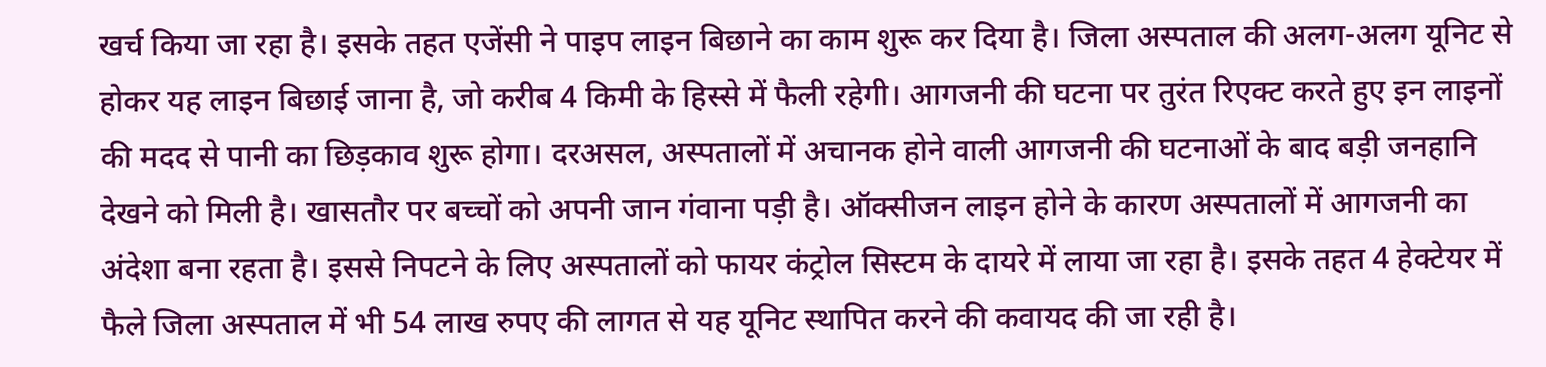खर्च किया जा रहा है। इसके तहत एजेंसी ने पाइप लाइन बिछाने का काम शुरू कर दिया है। जिला अस्पताल की अलग-अलग यूनिट से होकर यह लाइन बिछाई जाना है, जो करीब 4 किमी के हिस्से में फैली रहेगी। आगजनी की घटना पर तुरंत रिएक्ट करते हुए इन लाइनों की मदद से पानी का छिड़काव शुरू होगा। दरअसल, अस्पतालों में अचानक होने वाली आगजनी की घटनाओं के बाद बड़ी जनहानि देखने को मिली है। खासतौर पर बच्चों को अपनी जान गंवाना पड़ी है। ऑक्सीजन लाइन होने के कारण अस्पतालों में आगजनी का अंदेशा बना रहता है। इससे निपटने के लिए अस्पतालों को फायर कंट्रोल सिस्टम के दायरे में लाया जा रहा है। इसके तहत 4 हेक्टेयर में फैले जिला अस्पताल में भी 54 लाख रुपए की लागत से यह यूनिट स्थापित करने की कवायद की जा रही है।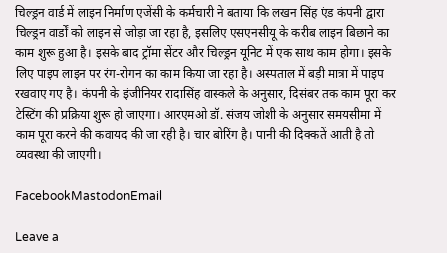चिल्ड्रन वार्ड में लाइन निर्माण एजेंसी के कर्मचारी ने बताया कि लखन सिंह एंड कंपनी द्वारा चिल्ड्रन वार्डों को लाइन से जोड़ा जा रहा है, इसलिए एसएनसीयू के करीब लाइन बिछाने का काम शुरू हुआ है। इसके बाद ट्रॉमा सेंटर और चिल्ड्रन यूनिट में एक साथ काम होगा। इसके लिए पाइप लाइन पर रंग-रोगन का काम किया जा रहा है। अस्पताल में बड़ी मात्रा में पाइप रखवाए गए है। कंपनी के इंजीनियर रादासिंह वास्कले के अनुसार, दिसंबर तक काम पूरा कर टेस्टिंग की प्रक्रिया शुरू हो जाएगा। आरएमओ डॉ. संजय जोशी के अनुसार समयसीमा में काम पूरा करने की कवायद की जा रही है। चार बोरिंग है। पानी की दिक्कतें आती है तो व्यवस्था की जाएगी।

FacebookMastodonEmail

Leave a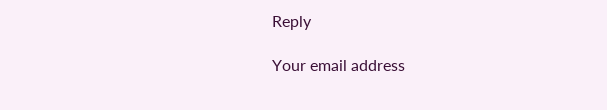Reply

Your email address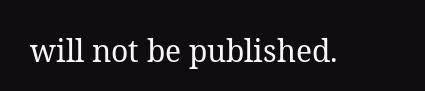will not be published.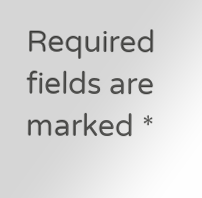Required fields are marked *